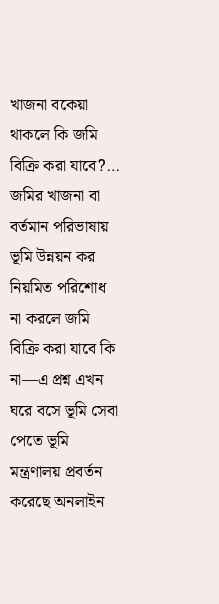খাজনা বকেয়া থাকলে কি জমি বিক্রি করা যাবে?…
জমির খাজনা বা বর্তমান পরিভাষায় ভূমি উন্নয়ন কর নিয়মিত পরিশোধ না করলে জমি বিক্রি করা যাবে কি না—এ প্রশ্ন এখন
ঘরে বসে ভূমি সেবা পেতে ভূমি মন্ত্রণালয় প্রবর্তন করেছে অনলাইন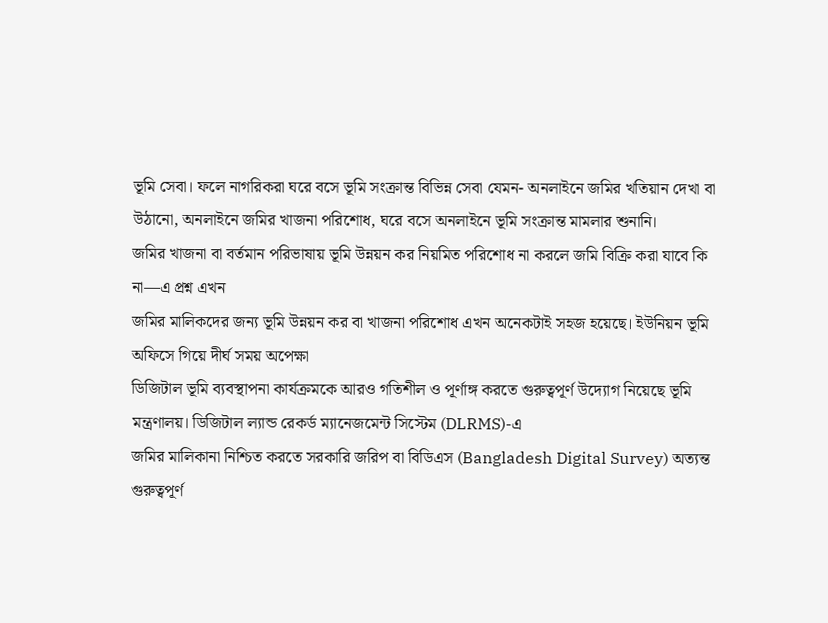ভূমি সেবা। ফলে নাগরিকরা ঘরে বসে ভূমি সংক্রান্ত বিভিন্ন সেবা যেমন- অনলাইনে জমির খতিয়ান দেখা বা উঠানো, অনলাইনে জমির খাজনা পরিশোধ, ঘরে বসে অনলাইনে ভূমি সংক্রান্ত মামলার শুনানি।
জমির খাজনা বা বর্তমান পরিভাষায় ভূমি উন্নয়ন কর নিয়মিত পরিশোধ না করলে জমি বিক্রি করা যাবে কি না—এ প্রশ্ন এখন
জমির মালিকদের জন্য ভূমি উন্নয়ন কর বা খাজনা পরিশোধ এখন অনেকটাই সহজ হয়েছে। ইউনিয়ন ভূমি অফিসে গিয়ে দীর্ঘ সময় অপেক্ষা
ডিজিটাল ভূমি ব্যবস্থাপনা কার্যক্রমকে আরও গতিশীল ও পূর্ণাঙ্গ করতে গুরুত্বপূর্ণ উদ্যোগ নিয়েছে ভূমি মন্ত্রণালয়। ডিজিটাল ল্যান্ড রেকর্ড ম্যানেজমেন্ট সিস্টেম (DLRMS)-এ
জমির মালিকানা নিশ্চিত করতে সরকারি জরিপ বা বিডিএস (Bangladesh Digital Survey) অত্যন্ত গুরুত্বপূর্ণ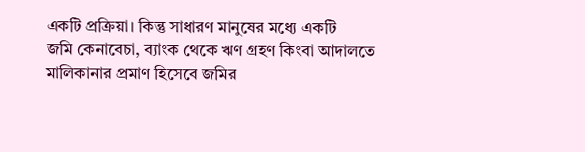একটি প্রক্রিয়া। কিন্তু সাধারণ মানুষের মধ্যে একটি
জমি কেনাবেচা, ব্যাংক থেকে ঋণ গ্রহণ কিংবা আদালতে মালিকানার প্রমাণ হিসেবে জমির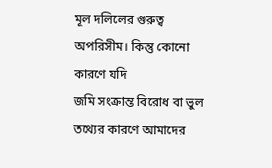মূল দলিলের গুরুত্ব অপরিসীম। কিন্তু কোনো কারণে যদি
জমি সংক্রান্ত বিরোধ বা ভুল তথ্যের কারণে আমাদের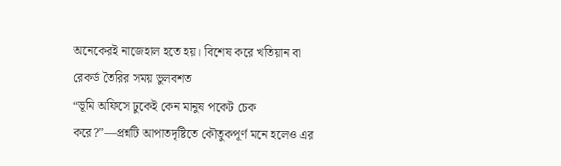অনেকেরই নাজেহাল হতে হয়। বিশেষ করে খতিয়ান বা রেকর্ড তৈরির সময় ভুলবশত
“ভূমি অফিসে ঢুকেই কেন মানুষ পকেট চেক করে?”—প্রশ্নটি আপাতদৃষ্টিতে কৌতুকপূর্ণ মনে হলেও এর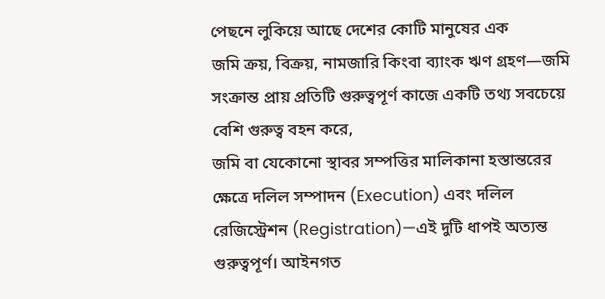পেছনে লুকিয়ে আছে দেশের কোটি মানুষের এক
জমি ক্রয়, বিক্রয়, নামজারি কিংবা ব্যাংক ঋণ গ্রহণ—জমি সংক্রান্ত প্রায় প্রতিটি গুরুত্বপূর্ণ কাজে একটি তথ্য সবচেয়ে বেশি গুরুত্ব বহন করে,
জমি বা যেকোনো স্থাবর সম্পত্তির মালিকানা হস্তান্তরের ক্ষেত্রে দলিল সম্পাদন (Execution) এবং দলিল রেজিস্ট্রেশন (Registration)—এই দুটি ধাপই অত্যন্ত গুরুত্বপূর্ণ। আইনগত